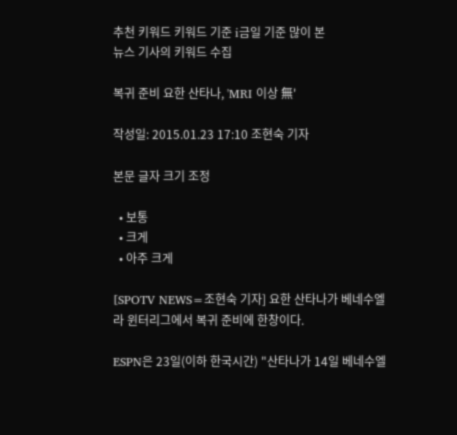추천 키워드 키워드 기준 i금일 기준 많이 본
뉴스 기사의 키워드 수집

복귀 준비 요한 산타나, 'MRI 이상 無'

작성일: 2015.01.23 17:10 조현숙 기자

본문 글자 크기 조정

  • 보통
  • 크게
  • 아주 크게

[SPOTV NEWS=조현숙 기자] 요한 산타나가 베네수엘라 윈터리그에서 복귀 준비에 한창이다.

ESPN은 23일(이하 한국시간) "산타나가 14일 베네수엘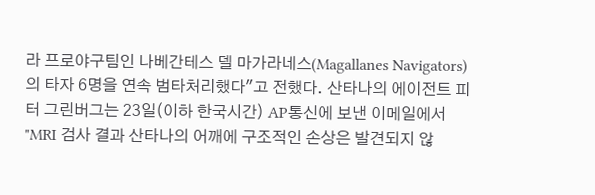라 프로야구팀인 나베간테스 델 마가라네스(Magallanes Navigators)의 타자 6명을 연속 범타처리했다"고 전했다. 산타나의 에이전트 피터 그린버그는 23일(이하 한국시간) AP통신에 보낸 이메일에서 "MRI 검사 결과 산타나의 어깨에 구조적인 손상은 발견되지 않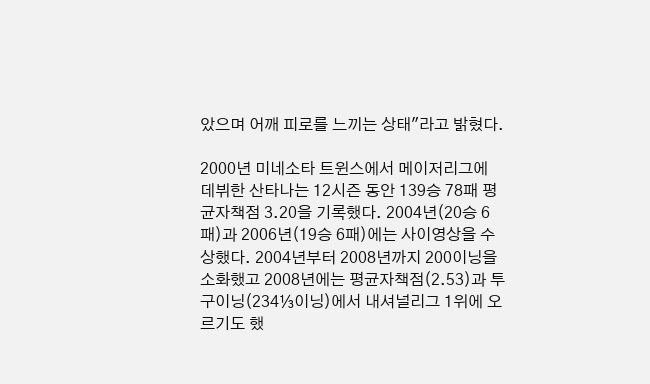았으며 어깨 피로를 느끼는 상태"라고 밝혔다.

2000년 미네소타 트윈스에서 메이저리그에 데뷔한 산타나는 12시즌 동안 139승 78패 평균자책점 3.20을 기록했다. 2004년(20승 6패)과 2006년(19승 6패)에는 사이영상을 수상했다. 2004년부터 2008년까지 200이닝을 소화했고 2008년에는 평균자책점(2.53)과 투구이닝(234⅓이닝)에서 내셔널리그 1위에 오르기도 했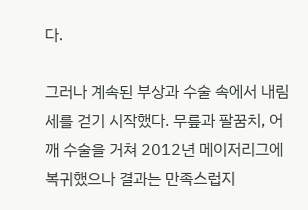다.

그러나 계속된 부상과 수술 속에서 내림세를 걷기 시작했다. 무릎과 팔꿈치, 어깨 수술을 거쳐 2012년 메이저리그에 복귀했으나 결과는 만족스럽지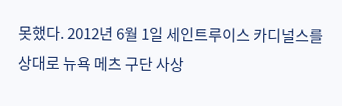못했다. 2012년 6월 1일 세인트루이스 카디널스를 상대로 뉴욕 메츠 구단 사상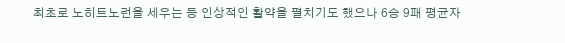최초로 노히트노런을 세우는 등 인상적인 활약을 펼치기도 했으나 6승 9패 평균자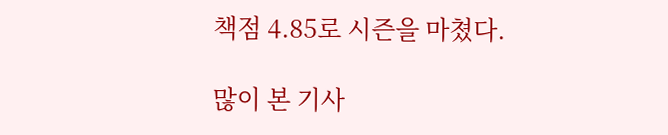책점 4.85로 시즌을 마쳤다.

많이 본 기사